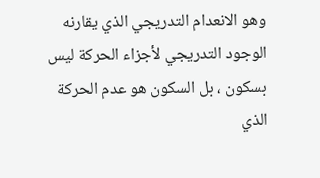وهو الانعدام التدريجي الذي يقارنه الوجود التدريجي لأجزاء الحركة ليس بسكون ، بل السكون هو عدم الحركة الذي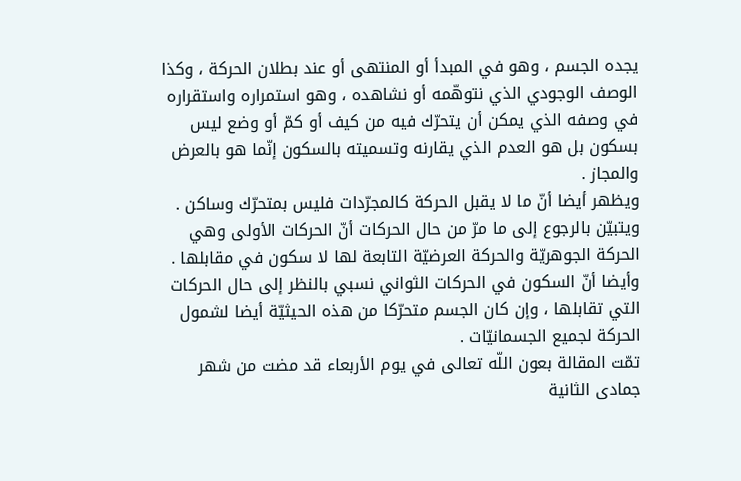يجده الجسم ، وهو في المبدأ أو المنتهى أو عند بطلان الحركة ، وكذا الوصف الوجودي الذي نتوهّمه أو نشاهده ، وهو استمراره واستقراره في وصفه الذي يمكن أن يتحرّك فيه من كيف أو كمّ أو وضع ليس بسكون بل هو العدم الذي يقارنه وتسميته بالسكون إنّما هو بالعرض والمجاز .
ويظهر أيضا أنّ ما لا يقبل الحركة كالمجرّدات فليس بمتحرّك وساكن .
ويتبيّن بالرجوع إلى ما مرّ من حال الحركات أنّ الحركات الأولى وهي الحركة الجوهريّة والحركة العرضيّة التابعة لها لا سكون في مقابلها .
وأيضا أنّ السكون في الحركات الثواني نسبي بالنظر إلى حال الحركات التي تقابلها ، وإن كان الجسم متحرّكا من هذه الحيثيّة أيضا لشمول الحركة لجميع الجسمانيّات .
تمّت المقالة بعون اللّه تعالى في يوم الأربعاء قد مضت من شهر جمادى الثانية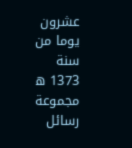عشرون يوما من سنة 1373 ه
مجموعة رسائل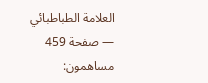العلامة الطباطبائي — صفحة 459
مساهمون: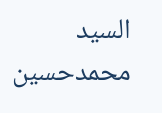السيد محمدحسين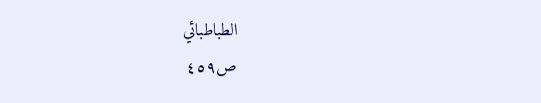الطباطبائي
ص٤٥٩